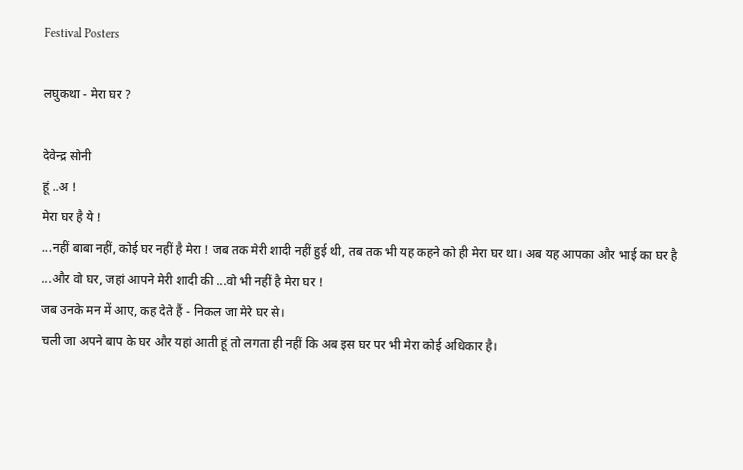Festival Posters

लघुकथा - मेरा घर ?

देवेन्द्र सोनी
हूं ..अ !
मेरा घर है ये !
...नहीं बाबा नहीं, कोई घर नहीं है मेरा ! जब तक मेरी शादी नहीं हुई थी, तब तक भी यह कहने को ही मेरा घर था। अब यह आपका और भाई का घर है ...और वो घर, जहां आपने मेरी शादी की ...वो भी नहीं है मेरा घर !
जब उनके मन में आए, कह देते हैं - निकल जा मेरे घर से।
चली जा अपने बाप के घर और यहां आती हूं तो लगता ही नहीं कि अब इस घर पर भी मेरा कोई अधिकार है।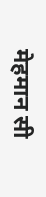मेहमान सी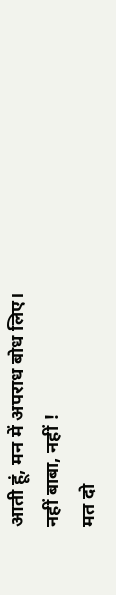आती हूं, मन में अपराध बोध लिए।
नहीं बाबा, नहीं !
मत दो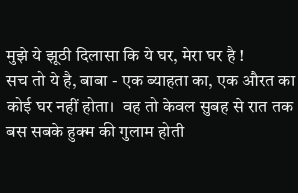मुझे ये झूठी दिलासा कि ये घर, मेरा घर है !
सच तो ये है, बाबा - एक ब्याहता का, एक औरत का कोई घर नहीं होता।  वह तो केवल सुबह से रात तक बस सबके हुक्म की गुलाम होती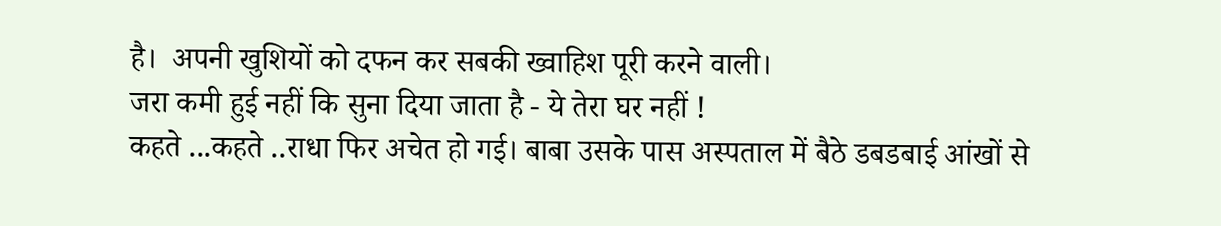है।  अपनी खुशियों को दफन कर सबकी ख्वाहिश पूरी करने वाली।
जरा कमी हुई नहीं कि सुना दिया जाता है - ये तेरा घर नहीं !
कहते ...कहते ..राधा फिर अचेत हो गई। बाबा उसके पास अस्पताल में बैठे डबडबाई आंखों से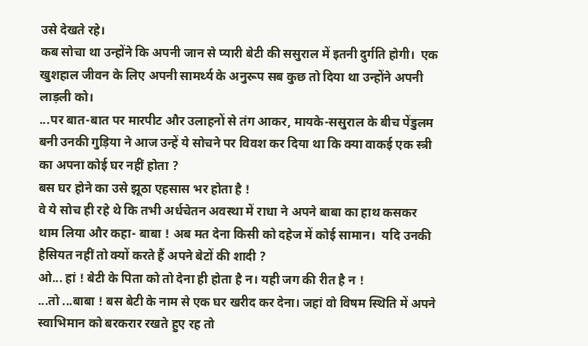उसे देखते रहे।
कब सोचा था उन्होंने कि अपनी जान से प्यारी बेटी की ससुराल में इतनी दुर्गति होगी।  एक खुशहाल जीवन के लिए अपनी सामर्थ्य के अनुरूप सब कुछ तो दिया था उन्होंने अपनी लाड़ली को।
...पर बात-बात पर मारपीट और उलाहनों से तंग आकर, मायके-ससुराल के बीच पेंडुलम बनी उनकी गुड़िया ने आज उन्हें ये सोचने पर विवश कर दिया था कि क्या वाकई एक स्त्री का अपना कोई घर नहीं होता ?
बस घर होने का उसे झूठा एहसास भर होता है !
वे ये सोच ही रहे थे कि तभी अर्धचेतन अवस्था में राधा ने अपने बाबा का हाथ कसकर थाम लिया और कहा- बाबा ! अब मत देना किसी को दहेज में कोई सामान।  यदि उनकी हैसियत नहीं तो क्यों करते हैं अपने बेटों की शादी ?
ओ... हां ! बेटी के पिता को तो देना ही होता है न। यही जग की रीत है न !
...तो ...बाबा ! बस बेटी के नाम से एक घर खरीद कर देना। जहां वो विषम स्थिति में अपने स्वाभिमान को बरकरार रखते हुए रह तो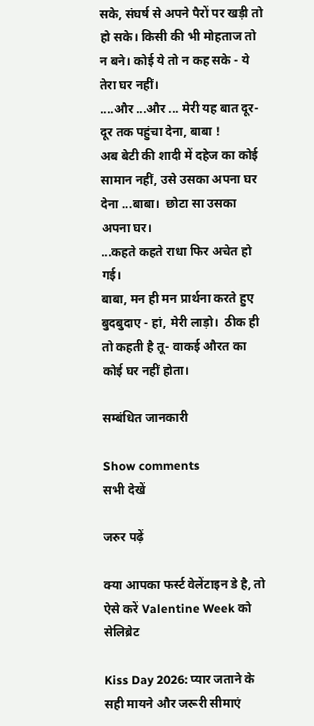सके, संघर्ष से अपने पैरों पर खड़ी तो हो सके। किसी की भी मोहताज तो न बने। कोई ये तो न कह सके - ये तेरा घर नहीं।
....और ...और ... मेरी यह बात दूर-दूर तक पहुंचा देना, बाबा !
अब बेटी की शादी में दहेज का कोई सामान नहीं, उसे उसका अपना घर देना ...बाबा।  छोटा सा उसका अपना घर।
...कहते कहते राधा फिर अचेत हो गई।
बाबा, मन ही मन प्रार्थना करते हुए बुदबुदाए - हां, मेरी लाड़ो।  ठीक ही तो कहती है तू- वाकई औरत का कोई घर नहीं होता।

सम्बंधित जानकारी

Show comments
सभी देखें

जरुर पढ़ें

क्या आपका फर्स्ट वेलेंटाइन डे है, तो ऐसे करें Valentine Week को सेलिब्रेट

Kiss Day 2026: प्यार जताने के सही मायने और जरूरी सीमाएं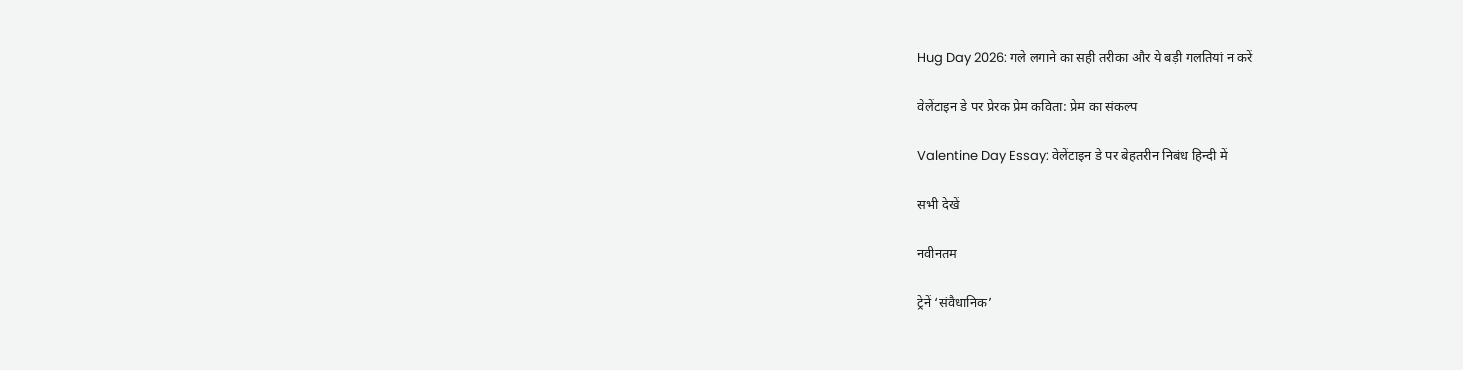Hug Day 2026: गले लगाने का सही तरीका और ये बड़ी गलतियां न करें

वेलेंटाइन डे पर प्रेरक प्रेम कविता: प्रेम का संकल्प

Valentine Day Essay: वेलेंटाइन डे पर बेहतरीन निबंध हिन्दी में

सभी देखें

नवीनतम

ट्रेनें ‘संवैधानिक’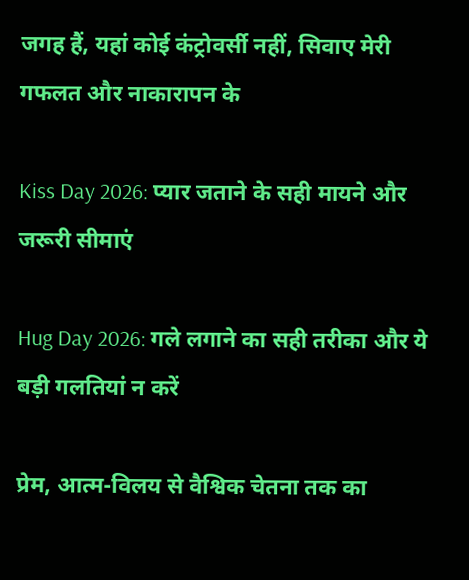जगह हैं, यहां कोई कंट्रोवर्सी नहीं, सिवाए मेरी गफलत और नाकारापन के

Kiss Day 2026: प्यार जताने के सही मायने और जरूरी सीमाएं

Hug Day 2026: गले लगाने का सही तरीका और ये बड़ी गलतियां न करें

प्रेम, आत्म-विलय से वैश्विक चेतना तक का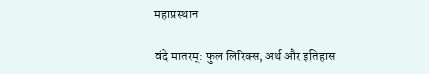महाप्रस्थान

वंदे मातरम्: फुल लिरिक्स, अर्थ और इतिहास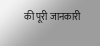की पूरी जानकारी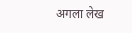अगला लेख